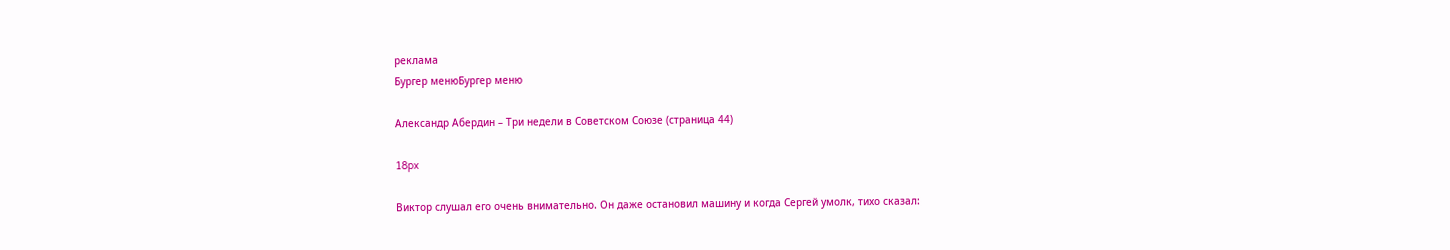реклама
Бургер менюБургер меню

Александр Абердин – Три недели в Советском Союзе (страница 44)

18px

Виктор слушал его очень внимательно. Он даже остановил машину и когда Сергей умолк, тихо сказал: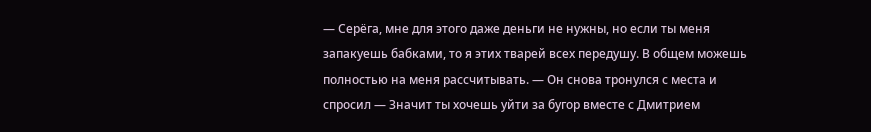— Серёга, мне для этого даже деньги не нужны, но если ты меня запакуешь бабками, то я этих тварей всех передушу. В общем можешь полностью на меня рассчитывать. — Он снова тронулся с места и спросил — Значит ты хочешь уйти за бугор вместе с Дмитрием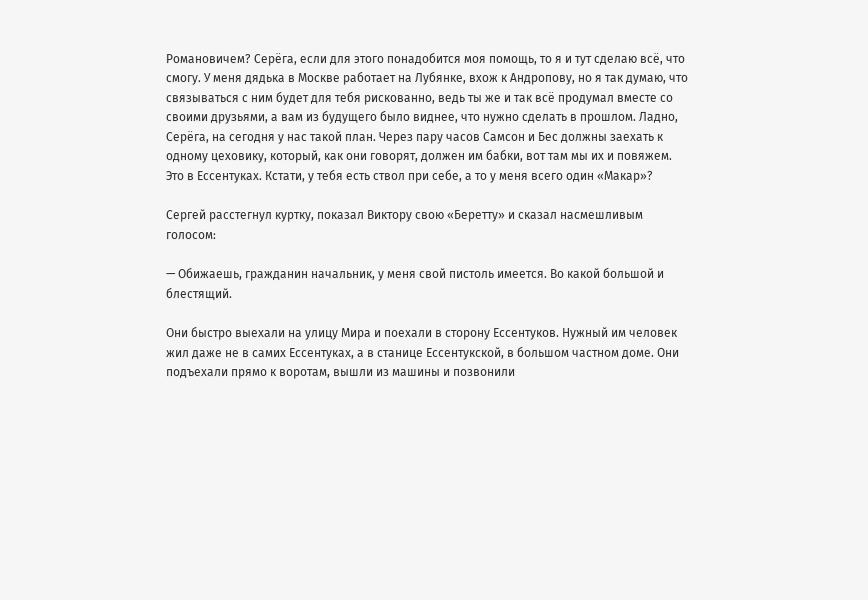Романовичем? Серёга, если для этого понадобится моя помощь, то я и тут сделаю всё, что смогу. У меня дядька в Москве работает на Лубянке, вхож к Андропову, но я так думаю, что связываться с ним будет для тебя рискованно, ведь ты же и так всё продумал вместе со своими друзьями, а вам из будущего было виднее, что нужно сделать в прошлом. Ладно, Серёга, на сегодня у нас такой план. Через пару часов Самсон и Бес должны заехать к одному цеховику, который, как они говорят, должен им бабки, вот там мы их и повяжем. Это в Ессентуках. Кстати, у тебя есть ствол при себе, а то у меня всего один «Макар»?

Сергей расстегнул куртку, показал Виктору свою «Беретту» и сказал насмешливым голосом:

— Обижаешь, гражданин начальник, у меня свой пистоль имеется. Во какой большой и блестящий.

Они быстро выехали на улицу Мира и поехали в сторону Ессентуков. Нужный им человек жил даже не в самих Ессентуках, а в станице Ессентукской, в большом частном доме. Они подъехали прямо к воротам, вышли из машины и позвонили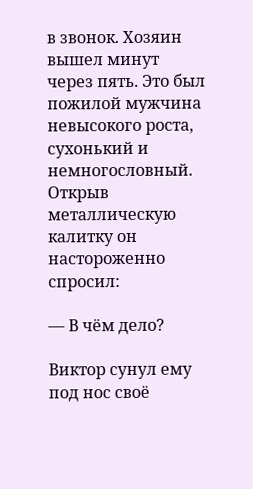в звонок. Хозяин вышел минут через пять. Это был пожилой мужчина невысокого роста, сухонький и немногословный. Открыв металлическую калитку он настороженно спросил:

— В чём дело?

Виктор сунул ему под нос своё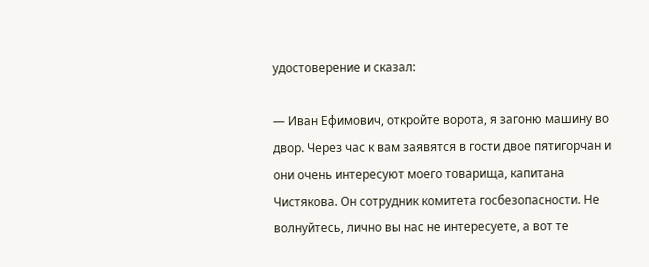удостоверение и сказал:

— Иван Ефимович, откройте ворота, я загоню машину во двор. Через час к вам заявятся в гости двое пятигорчан и они очень интересуют моего товарища, капитана Чистякова. Он сотрудник комитета госбезопасности. Не волнуйтесь, лично вы нас не интересуете, а вот те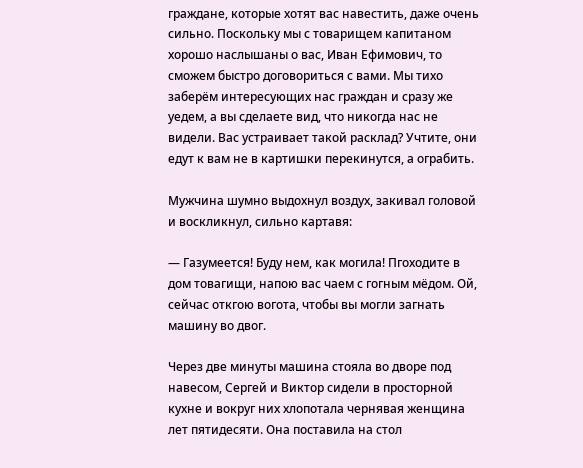граждане, которые хотят вас навестить, даже очень сильно. Поскольку мы с товарищем капитаном хорошо наслышаны о вас, Иван Ефимович, то сможем быстро договориться с вами. Мы тихо заберём интересующих нас граждан и сразу же уедем, а вы сделаете вид, что никогда нас не видели. Вас устраивает такой расклад? Учтите, они едут к вам не в картишки перекинутся, а ограбить.

Мужчина шумно выдохнул воздух, закивал головой и воскликнул, сильно картавя:

— Газумеется! Буду нем, как могила! Пгоходите в дом товагищи, напою вас чаем с гогным мёдом. Ой, сейчас откгою вогота, чтобы вы могли загнать машину во двог.

Через две минуты машина стояла во дворе под навесом, Сергей и Виктор сидели в просторной кухне и вокруг них хлопотала чернявая женщина лет пятидесяти. Она поставила на стол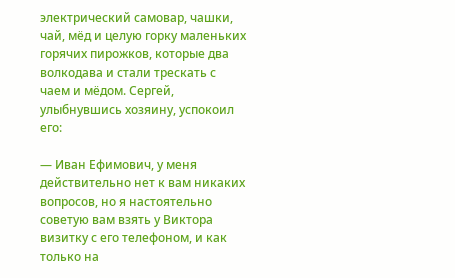электрический самовар, чашки, чай, мёд и целую горку маленьких горячих пирожков, которые два волкодава и стали трескать с чаем и мёдом. Сергей, улыбнувшись хозяину, успокоил его:

— Иван Ефимович, у меня действительно нет к вам никаких вопросов, но я настоятельно советую вам взять у Виктора визитку с его телефоном, и как только на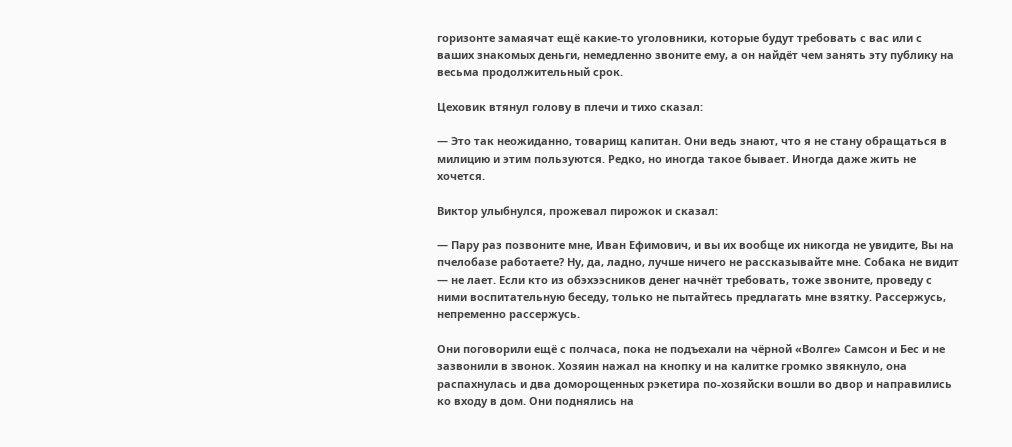горизонте замаячат ещё какие-то уголовники, которые будут требовать с вас или с ваших знакомых деньги, немедленно звоните ему, а он найдёт чем занять эту публику на весьма продолжительный срок.

Цеховик втянул голову в плечи и тихо сказал:

— Это так неожиданно, товарищ капитан. Они ведь знают, что я не стану обращаться в милицию и этим пользуются. Редко, но иногда такое бывает. Иногда даже жить не хочется.

Виктор улыбнулся, прожевал пирожок и сказал:

— Пару раз позвоните мне, Иван Ефимович, и вы их вообще их никогда не увидите, Вы на пчелобазе работаете? Ну, да, ладно, лучше ничего не рассказывайте мне. Собака не видит — не лает. Если кто из обэхээсников денег начнёт требовать, тоже звоните, проведу с ними воспитательную беседу, только не пытайтесь предлагать мне взятку. Рассержусь, непременно рассержусь.

Они поговорили ещё с полчаса, пока не подъехали на чёрной «Волге» Самсон и Бес и не зазвонили в звонок. Хозяин нажал на кнопку и на калитке громко звякнуло, она распахнулась и два доморощенных рэкетира по-хозяйски вошли во двор и направились ко входу в дом. Они поднялись на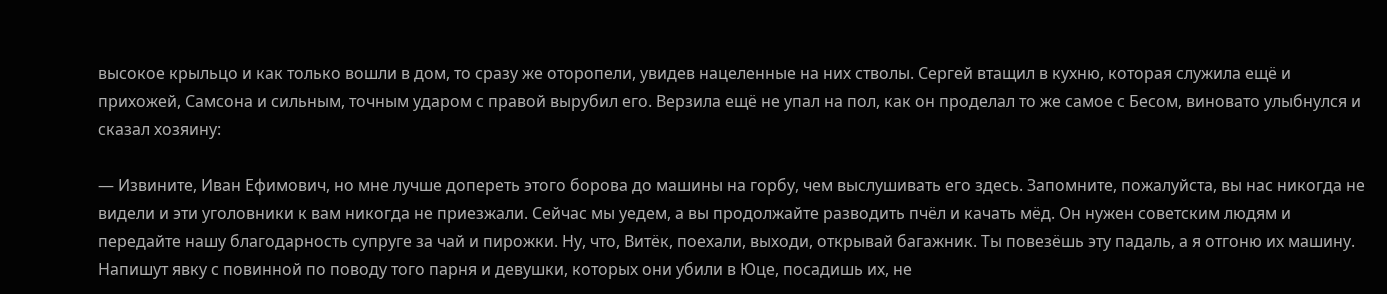высокое крыльцо и как только вошли в дом, то сразу же оторопели, увидев нацеленные на них стволы. Сергей втащил в кухню, которая служила ещё и прихожей, Самсона и сильным, точным ударом с правой вырубил его. Верзила ещё не упал на пол, как он проделал то же самое с Бесом, виновато улыбнулся и сказал хозяину:

— Извините, Иван Ефимович, но мне лучше допереть этого борова до машины на горбу, чем выслушивать его здесь. Запомните, пожалуйста, вы нас никогда не видели и эти уголовники к вам никогда не приезжали. Сейчас мы уедем, а вы продолжайте разводить пчёл и качать мёд. Он нужен советским людям и передайте нашу благодарность супруге за чай и пирожки. Ну, что, Витёк, поехали, выходи, открывай багажник. Ты повезёшь эту падаль, а я отгоню их машину. Напишут явку с повинной по поводу того парня и девушки, которых они убили в Юце, посадишь их, не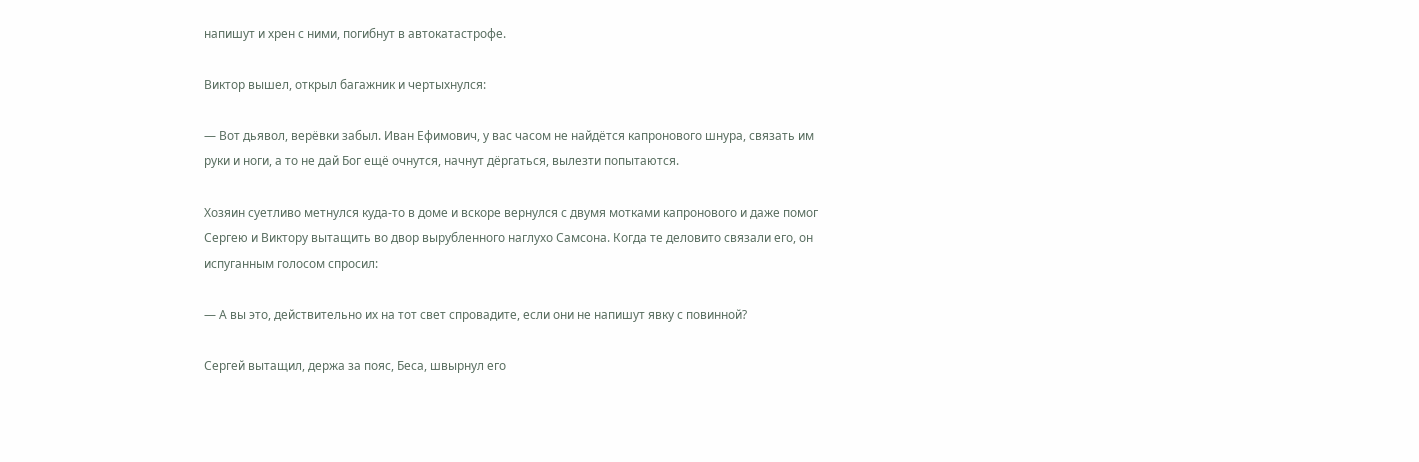напишут и хрен с ними, погибнут в автокатастрофе.

Виктор вышел, открыл багажник и чертыхнулся:

— Вот дьявол, верёвки забыл. Иван Ефимович, у вас часом не найдётся капронового шнура, связать им руки и ноги, а то не дай Бог ещё очнутся, начнут дёргаться, вылезти попытаются.

Хозяин суетливо метнулся куда-то в доме и вскоре вернулся с двумя мотками капронового и даже помог Сергею и Виктору вытащить во двор вырубленного наглухо Самсона. Когда те деловито связали его, он испуганным голосом спросил:

— А вы это, действительно их на тот свет спровадите, если они не напишут явку с повинной?

Сергей вытащил, держа за пояс, Беса, швырнул его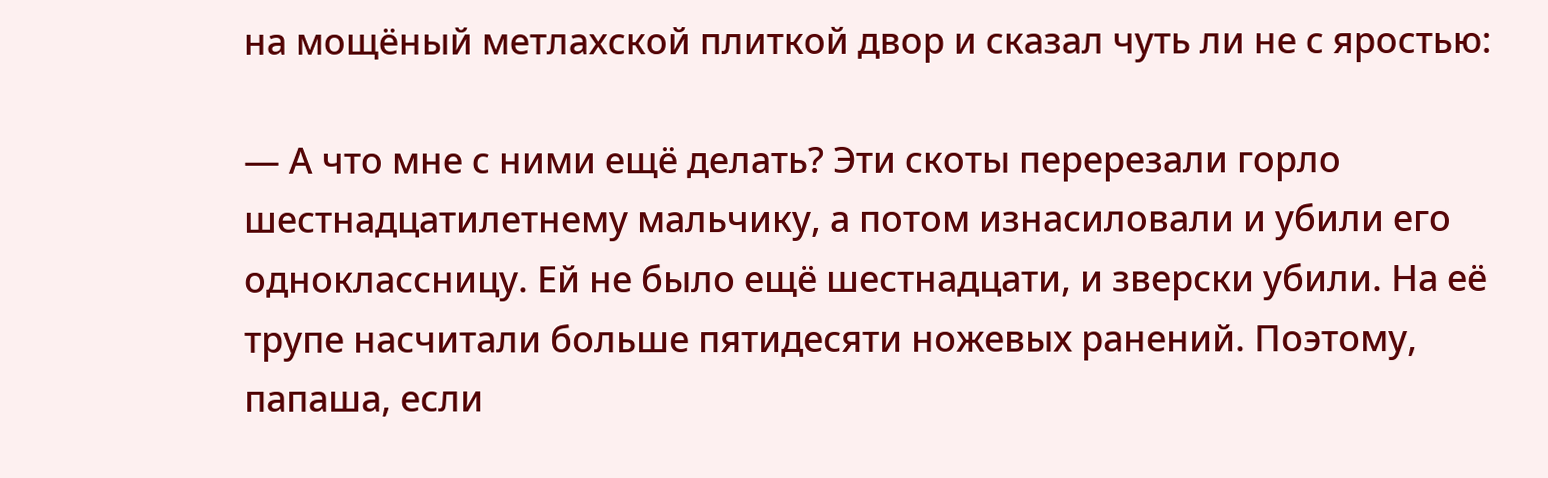на мощёный метлахской плиткой двор и сказал чуть ли не с яростью:

— А что мне с ними ещё делать? Эти скоты перерезали горло шестнадцатилетнему мальчику, а потом изнасиловали и убили его одноклассницу. Ей не было ещё шестнадцати, и зверски убили. На её трупе насчитали больше пятидесяти ножевых ранений. Поэтому, папаша, если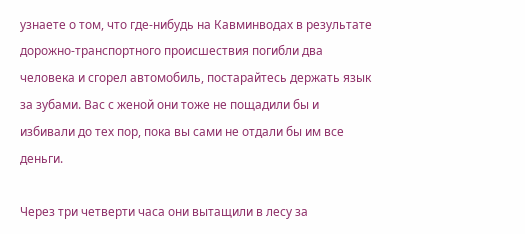узнаете о том, что где-нибудь на Кавминводах в результате дорожно-транспортного происшествия погибли два человека и сгорел автомобиль, постарайтесь держать язык за зубами. Вас с женой они тоже не пощадили бы и избивали до тех пор, пока вы сами не отдали бы им все деньги.

Через три четверти часа они вытащили в лесу за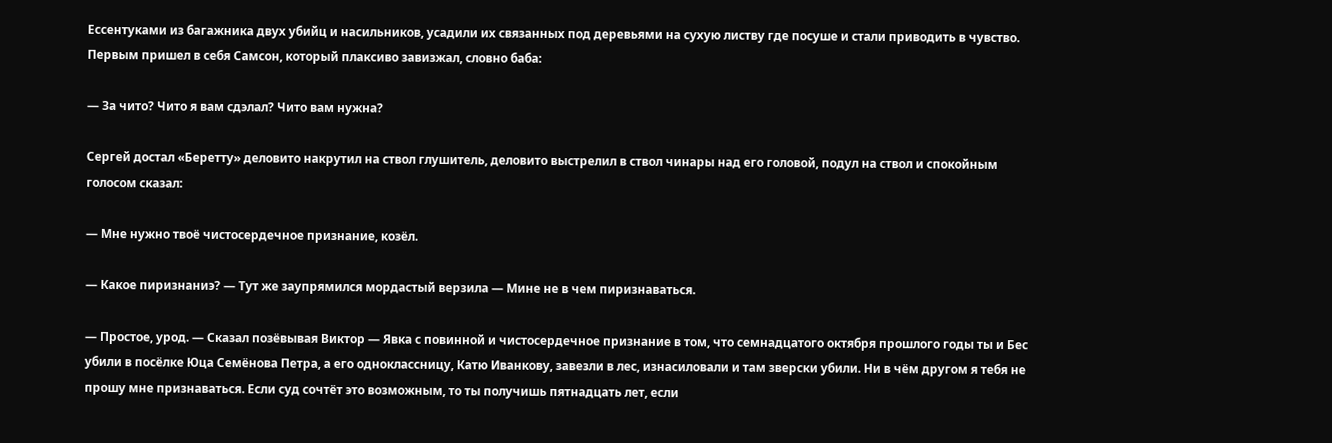Ессентуками из багажника двух убийц и насильников, усадили их связанных под деревьями на сухую листву где посуше и стали приводить в чувство. Первым пришел в себя Самсон, который плаксиво завизжал, словно баба:

— За чито? Чито я вам сдэлал? Чито вам нужна?

Сергей достал «Беретту» деловито накрутил на ствол глушитель, деловито выстрелил в ствол чинары над его головой, подул на ствол и спокойным голосом сказал:

— Мне нужно твоё чистосердечное признание, козёл.

— Какое пиризнаниэ? — Тут же заупрямился мордастый верзила — Мине не в чем пиризнаваться.

— Простое, урод. — Сказал позёвывая Виктор — Явка с повинной и чистосердечное признание в том, что семнадцатого октября прошлого годы ты и Бес убили в посёлке Юца Семёнова Петра, а его одноклассницу, Катю Иванкову, завезли в лес, изнасиловали и там зверски убили. Ни в чём другом я тебя не прошу мне признаваться. Если суд сочтёт это возможным, то ты получишь пятнадцать лет, если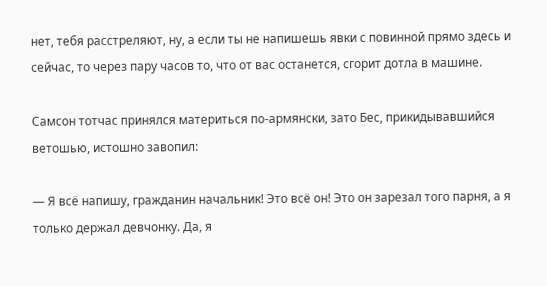нет, тебя расстреляют, ну, а если ты не напишешь явки с повинной прямо здесь и сейчас, то через пару часов то, что от вас останется, сгорит дотла в машине.

Самсон тотчас принялся материться по-армянски, зато Бес, прикидывавшийся ветошью, истошно завопил:

— Я всё напишу, гражданин начальник! Это всё он! Это он зарезал того парня, а я только держал девчонку. Да, я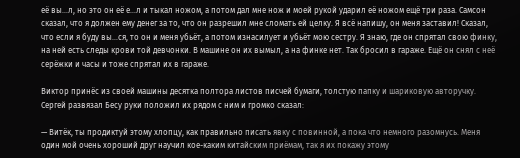её вы…л, но это он её е…л и тыкал ножом, а потом дал мне нож и моей рукой ударил её ножом ещё три раза. Самсон сказал, что я должен ему денег за то, что он разрешил мне сломать ей целку. Я всё напишу, он меня заставил! Сказал, что если я буду вы…ся, то он и меня убьёт, а потом изнасилует и убьёт мою сестру. Я знаю, где он спрятал свою финку, на ней есть следы крови той девчонки. В машине он их вымыл, а на финке нет. Так бросил в гараже. Ещё он снял с неё серёжки и часы и тоже спрятал их в гараже.

Виктор принёс из своей машины десятка полтора листов писчей бумаги, толстую папку и шариковую авторучку. Сергей развязал Бесу руки положил их рядом с ним и громко сказал:

— Витёк, ты продиктуй этому хлопцу, как правильно писать явку с повинной, а пока что немного разомнусь. Меня один мой очень хороший друг научил кое-каким китайским приёмам, так я их покажу этому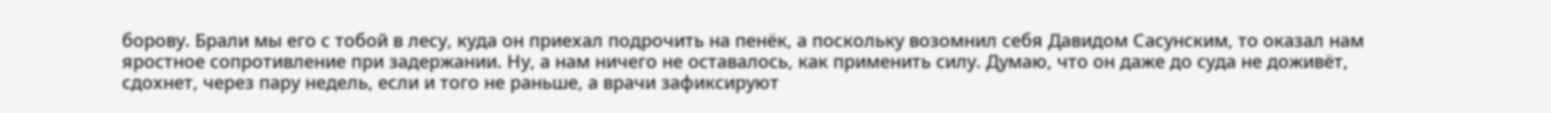борову. Брали мы его с тобой в лесу, куда он приехал подрочить на пенёк, а поскольку возомнил себя Давидом Сасунским, то оказал нам яростное сопротивление при задержании. Ну, а нам ничего не оставалось, как применить силу. Думаю, что он даже до суда не доживёт, сдохнет, через пару недель, если и того не раньше, а врачи зафиксируют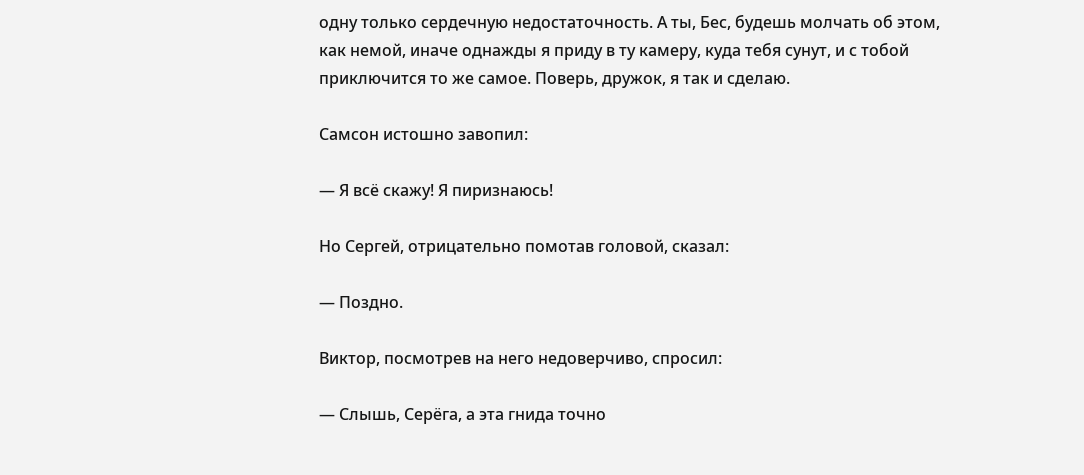одну только сердечную недостаточность. А ты, Бес, будешь молчать об этом, как немой, иначе однажды я приду в ту камеру, куда тебя сунут, и с тобой приключится то же самое. Поверь, дружок, я так и сделаю.

Самсон истошно завопил:

— Я всё скажу! Я пиризнаюсь!

Но Сергей, отрицательно помотав головой, сказал:

— Поздно.

Виктор, посмотрев на него недоверчиво, спросил:

— Слышь, Серёга, а эта гнида точно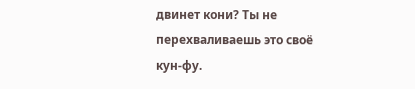двинет кони? Ты не перехваливаешь это своё кун-фу.